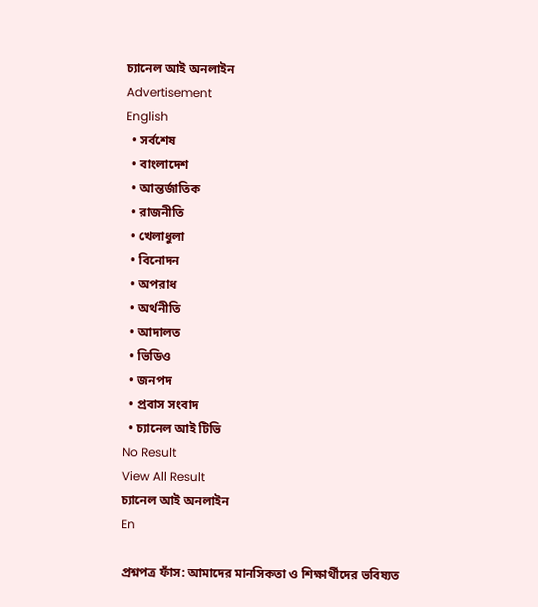চ্যানেল আই অনলাইন
Advertisement
English
  • সর্বশেষ
  • বাংলাদেশ
  • আন্তর্জাতিক
  • রাজনীতি
  • খেলাধুলা
  • বিনোদন
  • অপরাধ
  • অর্থনীতি
  • আদালত
  • ভিডিও
  • জনপদ
  • প্রবাস সংবাদ
  • চ্যানেল আই টিভি
No Result
View All Result
চ্যানেল আই অনলাইন
En

প্রশ্নপত্র ফাঁস: আমাদের মানসিকতা ও শিক্ষার্থীদের ভবিষ্যত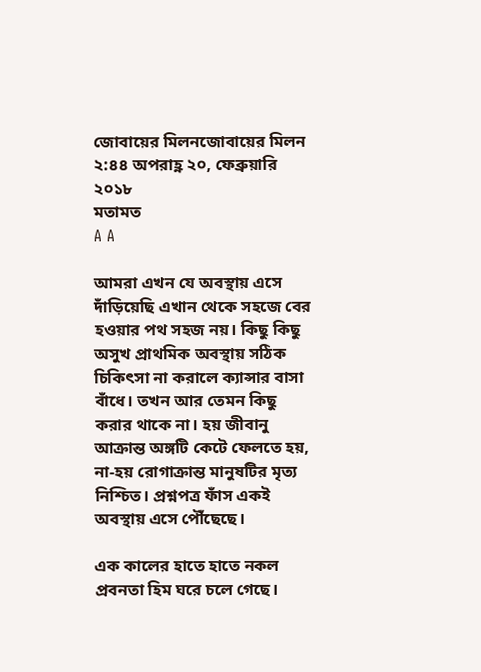জোবায়ের মিলনজোবায়ের মিলন
২:৪৪ অপরাহ্ণ ২০, ফেব্রুয়ারি ২০১৮
মতামত
A A

আমরা এখন যে অবস্থায় এসে দাঁড়িয়েছি এখান থেকে সহজে বের হওয়ার পথ সহজ নয়। কিছু কিছু অসুখ প্রাথমিক অবস্থায় সঠিক চিকিৎসা না করালে ক্যান্সার বাসা বাঁধে। তখন আর তেমন কিছু করার থাকে না। হয় জীবানু আক্রান্ত অঙ্গটি কেটে ফেলতে হয়, না-হয় রোগাক্রান্ত মানুষটির মৃত্য নিশ্চিত। প্রশ্নপত্র ফাঁস একই অবস্থায় এসে পৌঁছেছে।

এক কালের হাতে হাতে নকল প্রবনতা হিম ঘরে চলে গেছে।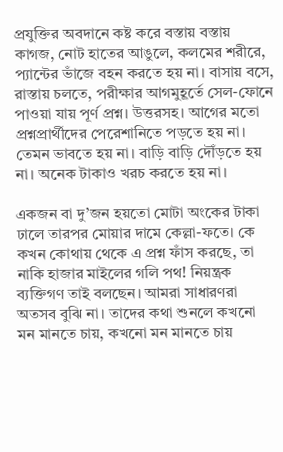প্রযুক্তির অবদানে কষ্ট করে বস্তায় বস্তায় কাগজ, নোট হাতের আঙুলে, কলমের শরীরে, প্যান্টের ভাঁজে বহন করতে হয় না। বাসায় বসে, রাস্তায় চলতে, পরীক্ষার আগমুহূর্তে সেল-ফোনে পাওয়া যায় পূর্ণ প্রশ্ন। উত্তরসহ। আগের মতো প্রশ্নপ্রার্থীদের পেরেশানিতে পড়তে হয় না। তেমন ভাবতে হয় না। বাড়ি বাড়ি দৌঁড়তে হয় না। অনেক টাকাও খরচ করতে হয় না।

একজন বা দু’জন হয়তো মোটা অংকের টাকা ঢালে তারপর মোয়ার দামে কেল্লা-ফতে। কে কখন কোথায় থেকে এ প্রশ্ন ফাঁস করছে, তা নাকি হাজার মাইলের গলি পথ! নিয়ন্ত্রক ব্যক্তিগণ তাই বলছেন। আমরা সাধারণরা অতসব বুঝি না। তাদের কথা শুনলে কখনো মন মানতে চায়, কখনো মন মানতে চায়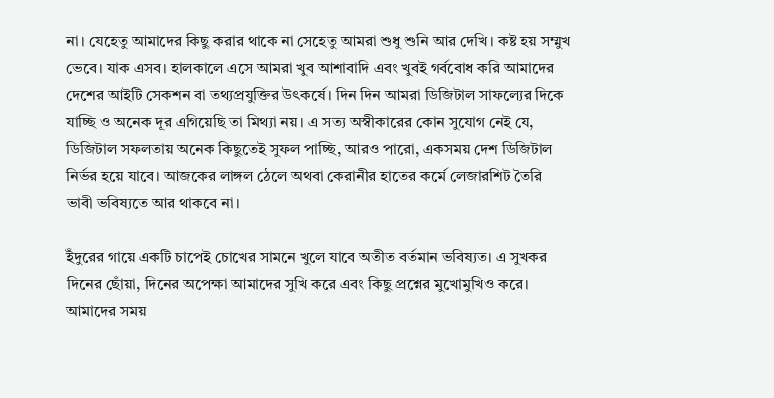না। যেহেতু আমাদের কিছু করার থাকে না সেহেতু আমরা শুধু শুনি আর দেখি। কষ্ট হয় সম্মুখ ভেবে। যাক এসব। হালকালে এসে আমরা খুব আশাবাদি এবং খুবই গর্ববোধ করি আমাদের দেশের আইটি সেকশন বা তথ্যপ্রযুক্তির উৎকর্ষে। দিন দিন আমরা ডিজিটাল সাফল্যের দিকে যাচ্ছি ও অনেক দূর এগিয়েছি তা মিথ্যা নয়। এ সত্য অস্বীকারের কোন সুযোগ নেই যে, ডিজিটাল সফলতায় অনেক কিছুতেই সুফল পাচ্ছি, আরও পারো, একসময় দেশ ডিজিটাল নির্ভর হয়ে যাবে। আজকের লাঙ্গল ঠেলে অথবা কেরানীর হাতের কর্মে লেজারশিট তৈরি ভাবী ভবিষ্যতে আর থাকবে না।

ইঁদুরের গায়ে একটি চাপেই চোখের সামনে খুলে যাবে অতীত বর্তমান ভবিষ্যত। এ সুখকর দিনের ছোঁয়া, দিনের অপেক্ষা আমাদের সুখি করে এবং কিছু প্রশ্নের মুখোমুখিও করে। আমাদের সময়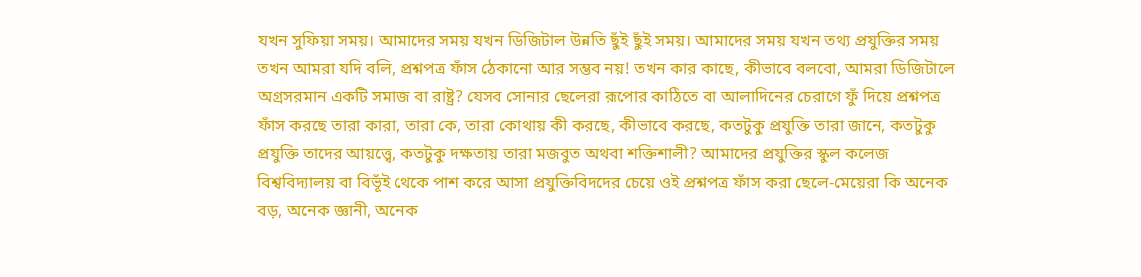যখন সুফিয়া সময়। আমাদের সময় যখন ডিজিটাল উন্নতি ছুঁই ছুঁই সময়। আমাদের সময় যখন তথ্য প্রযুক্তির সময় তখন আমরা যদি বলি, প্রশ্নপত্র ফাঁস ঠেকানো আর সম্ভব নয়! তখন কার কাছে, কীভাবে বলবো, আমরা ডিজিটালে অগ্রসরমান একটি সমাজ বা রাষ্ট্র? যেসব সোনার ছেলেরা রূপোর কাঠিতে বা আলাদিনের চেরাগে ফুঁ দিয়ে প্রশ্নপত্র ফাঁস করছে তারা কারা, তারা কে, তারা কোথায় কী করছে, কীভাবে করছে, কতটুকু প্রযুক্তি তারা জানে, কতটুকু প্রযুক্তি তাদের আয়ত্ত্বে, কতটুকু দক্ষতায় তারা মজবুত অথবা শক্তিশালী? আমাদের প্রযুক্তির স্কুল কলেজ বিশ্ববিদ্যালয় বা বিভূঁই থেকে পাশ করে আসা প্রযুক্তিবিদদের চেয়ে ওই প্রশ্নপত্র ফাঁস করা ছেলে-মেয়েরা কি অনেক বড়, অনেক জ্ঞানী, অনেক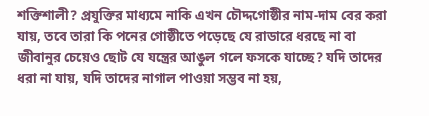শক্তিশালী? প্রযুক্তির মাধ্যমে নাকি এখন চৌদ্দগোষ্ঠীর নাম-দাম বের করা যায়, তবে তারা কি পনের গোষ্ঠীতে পড়েছে যে রাডারে ধরছে না বা জীবানুর চেয়েও ছোট যে যন্ত্রের আঙুল গলে ফসকে যাচ্ছে? যদি তাদের ধরা না যায়, যদি তাদের নাগাল পাওয়া সম্ভব না হয়,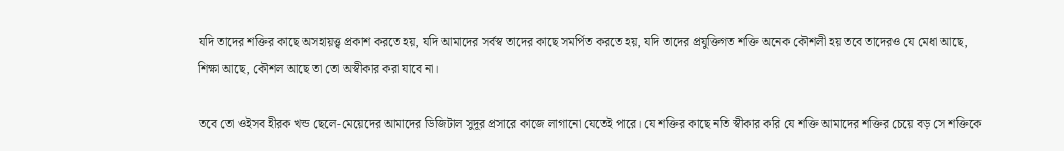যদি তাদের শক্তির কাছে অসহায়ত্ত্ব প্রকাশ করতে হয়, যদি আমাদের সর্বস্ব তাদের কাছে সমর্পিত করতে হয়, যদি তাদের প্রযুক্তিগত শক্তি অনেক কৌশলী হয় তবে তাদেরও যে মেধা আছে, শিক্ষা আছে, কৌশল আছে তা তো অস্বীকার করা যাবে না।

তবে তো ওইসব হীরক খন্ড ছেলে-মেয়েদের আমাদের ডিজিটাল সুদূর প্রসারে কাজে লাগানো যেতেই পারে। যে শক্তির কাছে নতি স্বীকার করি যে শক্তি আমাদের শক্তির চেয়ে বড় সে শক্তিকে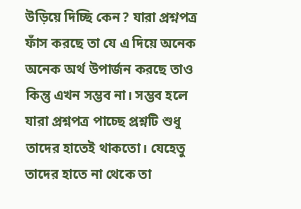উড়িয়ে দিচ্ছি কেন? যারা প্রশ্নপত্র ফাঁস করছে তা যে এ দিয়ে অনেক অনেক অর্থ উপার্জন করছে তাও কিন্তু এখন সম্ভব না। সম্ভব হলে যারা প্রশ্নপত্র পাচ্ছে প্রশ্নটি শুধু তাদের হাতেই থাকতো। যেহেতু তাদের হাতে না থেকে তা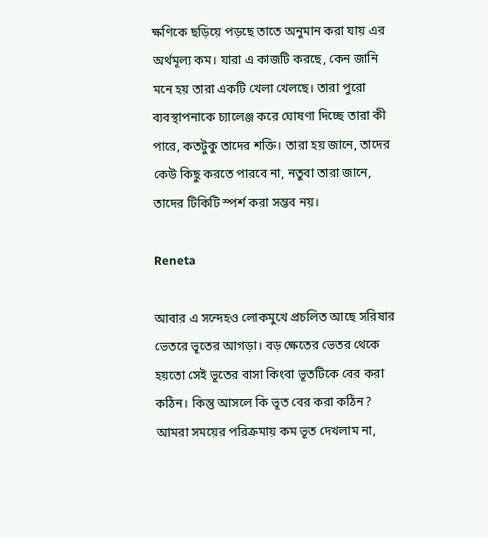ক্ষণিকে ছড়িয়ে পড়ছে তাতে অনুমান করা যায় এর অর্থমূল্য কম। যারা এ কাজটি করছে, কেন জানি মনে হয় তারা একটি খেলা খেলছে। তারা পুরো ব্যবস্থাপনাকে চ্যালেঞ্জ করে ঘোষণা দিচ্ছে তারা কী পারে, কতটুকু তাদের শক্তি। তারা হয় জানে, তাদের কেউ কিছু করতে পারবে না, নতুবা তারা জানে, তাদের টিকিটি স্পর্শ করা সম্ভব নয়।

Reneta

আবার এ সন্দেহও লোকমুখে প্রচলিত আছে সরিষার ভেতরে ভূতের আগড়া। বড় ক্ষেতের ভেতর থেকে হয়তো সেই ভূতের বাসা কিংবা ভূতটিকে বের করা কঠিন। কিন্তু আসলে কি ভূত বের করা কঠিন? আমরা সময়ের পরিক্রমায় কম ভূত দেখলাম না,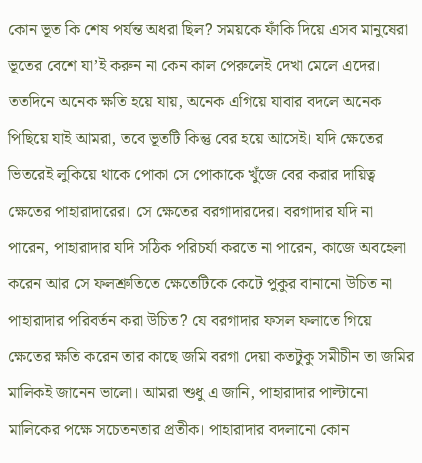কোন ভূত কি শেষ পর্যন্ত অধরা ছিল? সময়কে ফাঁকি দিয়ে এসব মানুষেরা ভূতের বেশে যা’ই করুন না কেন কাল পেরুলেই দেখা মেলে এদের। ততদিনে অনেক ক্ষতি হয়ে যায়, অনেক এগিয়ে যাবার বদলে অনেক পিছিয়ে যাই আমরা, তবে ভূতটি কিন্তু বের হয়ে আসেই। যদি ক্ষেতের ভিতরেই লুকিয়ে থাকে পোকা সে পোকাকে খুঁজে বের করার দায়িত্ব ক্ষেতের পাহারাদারের। সে ক্ষেতের বরগাদারদের। বরগাদার যদি না পারেন, পাহারাদার যদি সঠিক পরিচর্যা করতে না পারেন, কাজে অবহেলা করেন আর সে ফলশ্রুতিতে ক্ষেতেটিকে কেটে পুকুর বানানো উচিত না পাহারাদার পরিবর্তন করা উচিত? যে বরগাদার ফসল ফলাতে গিয়ে ক্ষেতের ক্ষতি করেন তার কাছে জমি বরগা দেয়া কতটুকু সমীচীন তা জমির মালিকই জানেন ভালো। আমরা শুধু এ জানি, পাহারাদার পাল্টানো মালিকের পক্ষে সচেতনতার প্রতীক। পাহারাদার বদলানো কোন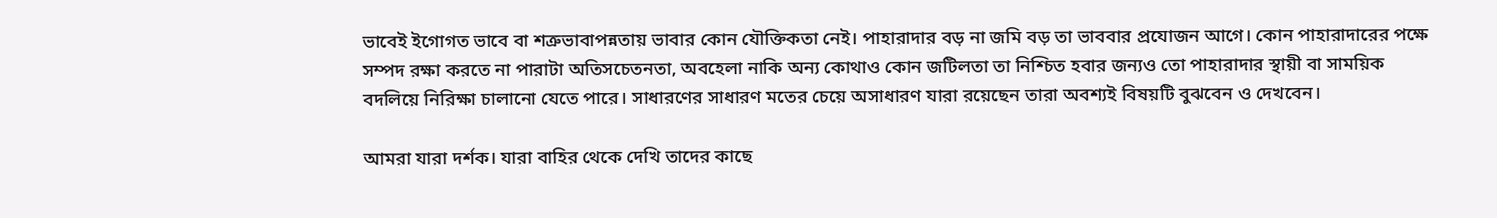ভাবেই ইগোগত ভাবে বা শত্রুভাবাপন্নতায় ভাবার কোন যৌক্তিকতা নেই। পাহারাদার বড় না জমি বড় তা ভাববার প্রযোজন আগে। কোন পাহারাদারের পক্ষে সম্পদ রক্ষা করতে না পারাটা অতিসচেতনতা, অবহেলা নাকি অন্য কোথাও কোন জটিলতা তা নিশ্চিত হবার জন্যও তো পাহারাদার স্থায়ী বা সাময়িক বদলিয়ে নিরিক্ষা চালানো যেতে পারে। সাধারণের সাধারণ মতের চেয়ে অসাধারণ যারা রয়েছেন তারা অবশ্যই বিষয়টি বুঝবেন ও দেখবেন।

আমরা যারা দর্শক। যারা বাহির থেকে দেখি তাদের কাছে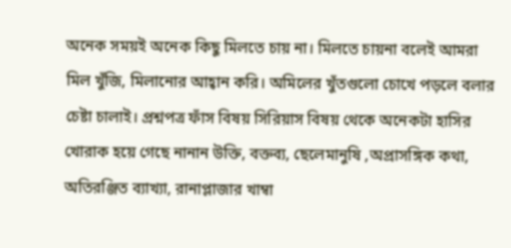অনেক সময়ই অনেক কিছু মিলতে চায় না। মিলতে চায়না বলেই আমরা মিল খুঁজি, মিলানোর আহ্বান করি। অমিলের খুঁতগুলো চোখে পড়লে বলার চেষ্টা চালাই। প্রশ্নপত্র ফাঁস বিষয় সিরিয়াস বিষয় থেকে অনেকটা হাসির খোরাক হয়ে গেছে নানান উক্তি, বক্তব্য, ছেলেমানুষি ,অপ্রাসঙ্গিক কথা, অতিরঞ্জিত ব্যাখ্যা, রানাপ্লাজার খাম্বা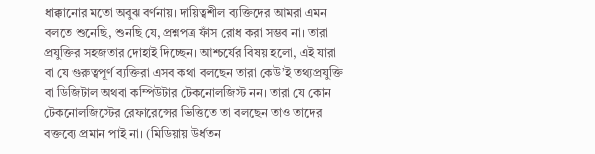ধাক্কানোর মতো অবুঝ বর্ণনায়। দায়িত্বশীল ব্যক্তিদের আমরা এমন বলতে শুনেছি, শুনছি যে, প্রশ্নপত্র ফাঁস রোধ করা সম্ভব না। তারা প্রযুক্তির সহজতার দোহাই দিচ্ছেন। আশ্চর্যের বিষয় হলো, এই যারা বা যে গুরুত্বপূর্ণ ব্যক্তিরা এসব কথা বলছেন তারা কেউ’ই তথ্যপ্রযুক্তি বা ডিজিটাল অথবা কম্পিউটার টেকনোলজিস্ট নন। তারা যে কোন টেকনোলজিস্টের রেফারেন্সের ভিত্তিতে তা বলছেন তাও তাদের বক্তব্যে প্রমান পাই না। (মিডিয়ায় উর্ধতন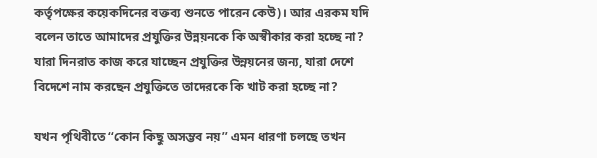কর্তৃপক্ষের কয়েকদিনের বক্তব্য শুনতে পারেন কেউ)। আর এরকম যদি বলেন তাতে আমাদের প্রযুক্তির উন্নয়নকে কি অস্বীকার করা হচ্ছে না? যারা দিনরাত কাজ করে যাচ্ছেন প্রযুক্তির উন্নয়নের জন্য, যারা দেশে বিদেশে নাম করছেন প্রযুক্তিতে তাদেরকে কি খাট করা হচ্ছে না?

যখন পৃথিবীতে ‘‘কোন কিছু অসম্ভব নয়’’ এমন ধারণা চলছে তখন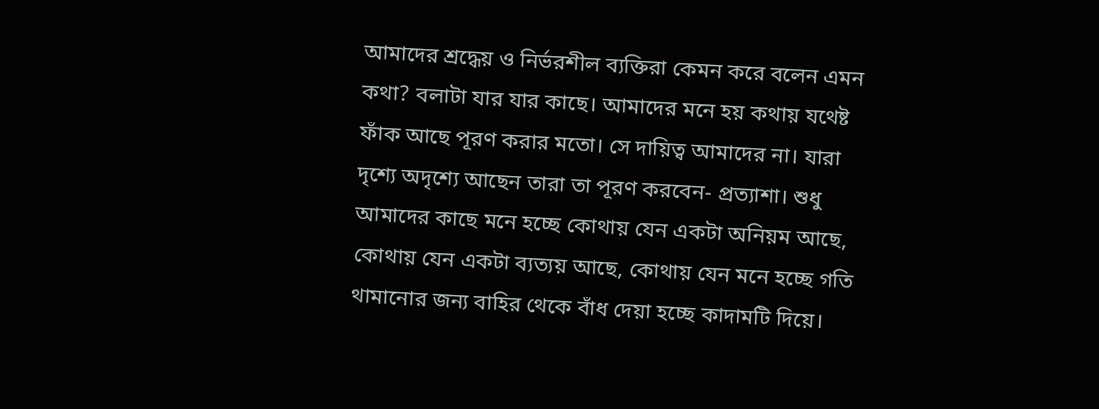আমাদের শ্রদ্ধেয় ও নির্ভরশীল ব্যক্তিরা কেমন করে বলেন এমন কথা? বলাটা যার যার কাছে। আমাদের মনে হয় কথায় যথেষ্ট ফাঁক আছে পূরণ করার মতো। সে দায়িত্ব আমাদের না। যারা দৃশ্যে অদৃশ্যে আছেন তারা তা পূরণ করবেন- প্রত্যাশা। শুধু আমাদের কাছে মনে হচ্ছে কোথায় যেন একটা অনিয়ম আছে, কোথায় যেন একটা ব্যত্যয় আছে, কোথায় যেন মনে হচ্ছে গতি থামানোর জন্য বাহির থেকে বাঁধ দেয়া হচ্ছে কাদামটি দিয়ে।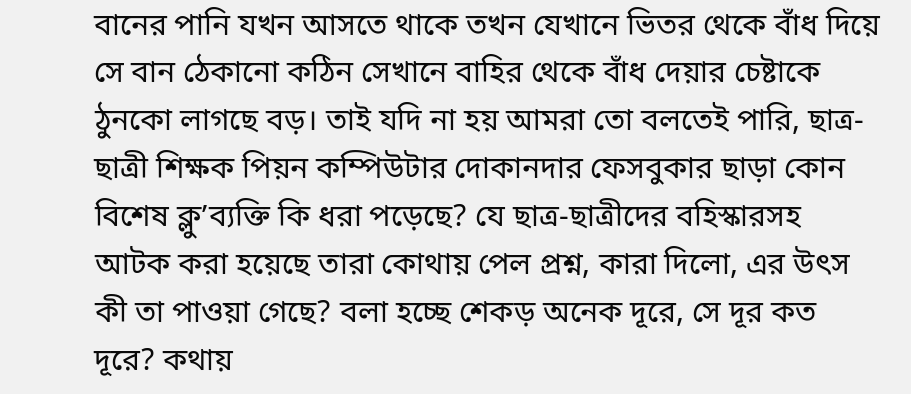বানের পানি যখন আসতে থাকে তখন যেখানে ভিতর থেকে বাঁধ দিয়ে সে বান ঠেকানো কঠিন সেখানে বাহির থেকে বাঁধ দেয়ার চেষ্টাকে ঠুনকো লাগছে বড়। তাই যদি না হয় আমরা তো বলতেই পারি, ছাত্র-ছাত্রী শিক্ষক পিয়ন কম্পিউটার দোকানদার ফেসবুকার ছাড়া কোন বিশেষ ক্লু’ব্যক্তি কি ধরা পড়েছে? যে ছাত্র-ছাত্রীদের বহিস্কারসহ আটক করা হয়েছে তারা কোথায় পেল প্রশ্ন, কারা দিলো, এর উৎস কী তা পাওয়া গেছে? বলা হচ্ছে শেকড় অনেক দূরে, সে দূর কত দূরে? কথায়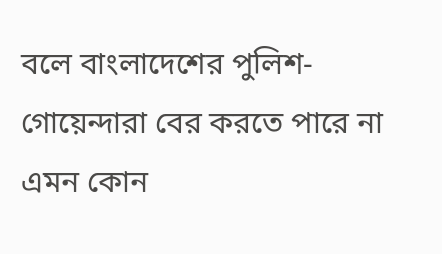বলে বাংলাদেশের পুলিশ-গোয়েন্দারা বের করতে পারে না এমন কোন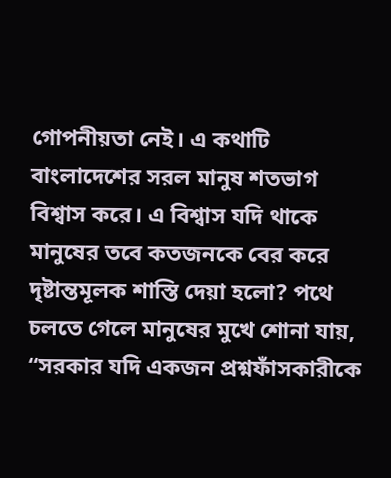গোপনীয়তা নেই। এ কথাটি বাংলাদেশের সরল মানুষ শতভাগ বিশ্বাস করে। এ বিশ্বাস যদি থাকে মানুষের তবে কতজনকে বের করে দৃষ্টান্তমূলক শাস্তি দেয়া হলো? পথে চলতে গেলে মানুষের মুখে শোনা যায়, ‘‘সরকার যদি একজন প্রশ্নফাঁসকারীকে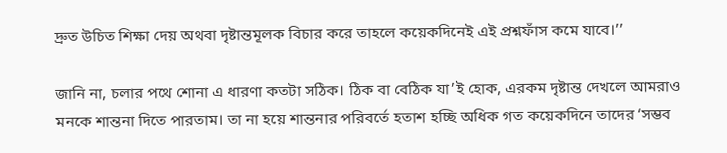দ্রুত উচিত শিক্ষা দেয় অথবা দৃষ্টান্তমূলক বিচার করে তাহলে কয়েকদিনেই এই প্রশ্নফাঁস কমে যাবে।’’

জানি না, চলার পথে শোনা এ ধারণা কতটা সঠিক। ঠিক বা বেঠিক যা’ই হোক, এরকম দৃষ্টান্ত দেখলে আমরাও মনকে শান্তনা দিতে পারতাম। তা না হয়ে শান্তনার পরিবর্তে হতাশ হচ্ছি অধিক গত কয়েকদিনে তাদের ‘সম্ভব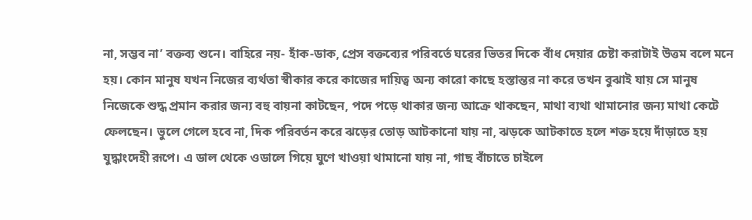না, সম্ভব না’ বক্তব্য শুনে। বাহিরে নয়- হাঁক-ডাক, প্রেস বক্তব্যের পরিবর্তে ঘরের ভিতর দিকে বাঁধ দেয়ার চেষ্টা করাটাই উত্তম বলে মনে হয়। কোন মানুষ যখন নিজের ব্যর্থতা স্বীকার করে কাজের দায়িত্ব অন্য কারো কাছে হস্তান্তর না করে তখন বুঝাই যায় সে মানুষ নিজেকে শুদ্ধ প্রমান করার জন্য বহু বায়না কাটছেন, পদে পড়ে থাকার জন্য আক্রে থাকছেন, মাথা ব্যথা থামানোর জন্য মাথা কেটে ফেলছেন। ভুলে গেলে হবে না, দিক পরিবর্তন করে ঝড়ের তোড় আটকানো যায় না, ঝড়কে আটকাতে হলে শক্ত হয়ে দাঁড়াতে হয় যুদ্ধাংদেহী রূপে। এ ডাল থেকে ওডালে গিয়ে ঘুণে খাওয়া থামানো যায় না, গাছ বাঁচাতে চাইলে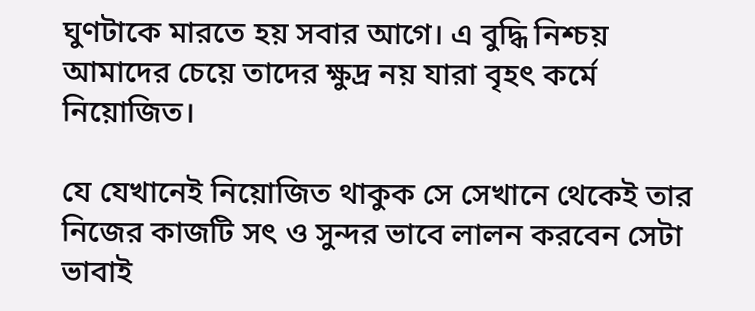ঘুণটাকে মারতে হয় সবার আগে। এ বুদ্ধি নিশ্চয় আমাদের চেয়ে তাদের ক্ষুদ্র নয় যারা বৃহৎ কর্মে নিয়োজিত।

যে যেখানেই নিয়োজিত থাকুক সে সেখানে থেকেই তার নিজের কাজটি সৎ ও সুন্দর ভাবে লালন করবেন সেটা ভাবাই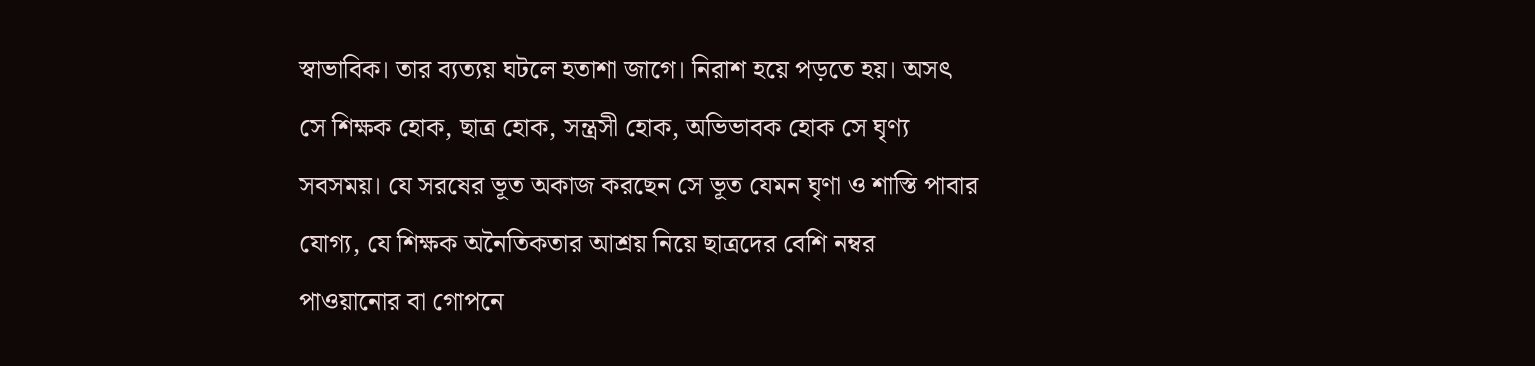স্বাভাবিক। তার ব্যত্যয় ঘটলে হতাশা জাগে। নিরাশ হয়ে পড়তে হয়। অসৎ সে শিক্ষক হোক, ছাত্র হোক, সন্ত্রসী হোক, অভিভাবক হোক সে ঘৃণ্য সবসময়। যে সরষের ভূত অকাজ করছেন সে ভূত যেমন ঘৃণা ও শাস্তি পাবার যোগ্য, যে শিক্ষক অনৈতিকতার আশ্রয় নিয়ে ছাত্রদের বেশি নম্বর পাওয়ানোর বা গোপনে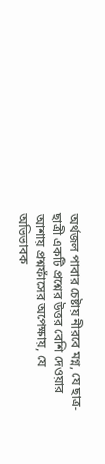অর্থজল পাবার চেষ্টায় নীরবে মগ্ন, যে ছাত্র-ছাত্রী একটি প্রশ্নের উত্তর বেশি দেওয়ার আশায় প্রশ্নফাঁসের অপেক্ষায়, যে অভিভাবক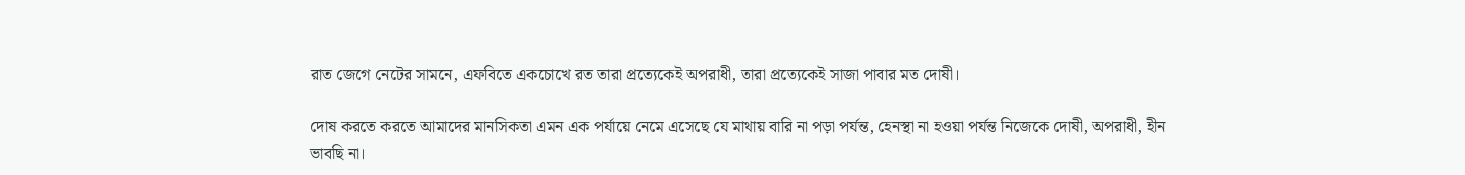রাত জেগে নেটের সামনে, এফবিতে একচোখে রত তারা প্রত্যেকেই অপরাধী, তারা প্রত্যেকেই সাজা পাবার মত দোষী।

দোষ করতে করতে আমাদের মানসিকতা এমন এক পর্যায়ে নেমে এসেছে যে মাথায় বারি না পড়া পর্যন্ত, হেনস্থা না হওয়া পর্যন্ত নিজেকে দোষী, অপরাধী, হীন ভাবছি না।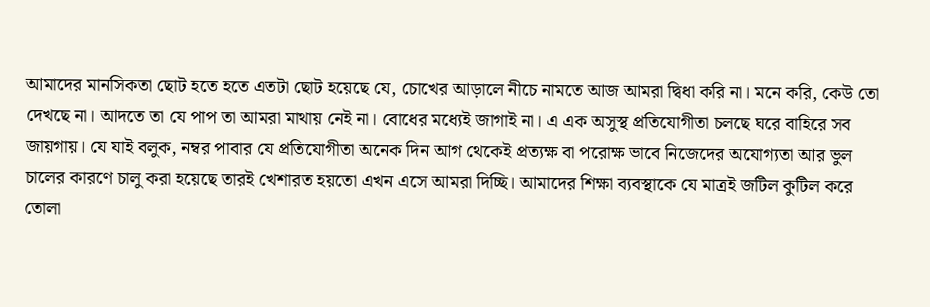আমাদের মানসিকতা ছোট হতে হতে এতটা ছোট হয়েছে যে, চোখের আড়ালে নীচে নামতে আজ আমরা দ্বিধা করি না। মনে করি, কেউ তো দেখছে না। আদতে তা যে পাপ তা আমরা মাথায় নেই না। বোধের মধ্যেই জাগাই না। এ এক অসুস্থ প্রতিযোগীতা চলছে ঘরে বাহিরে সব জায়গায়। যে যাই বলুক, নম্বর পাবার যে প্রতিযোগীতা অনেক দিন আগ থেকেই প্রত্যক্ষ বা পরোক্ষ ভাবে নিজেদের অযোগ্যতা আর ভুল চালের কারণে চালু করা হয়েছে তারই খেশারত হয়তো এখন এসে আমরা দিচ্ছি। আমাদের শিক্ষা ব্যবস্থাকে যে মাত্রই জটিল কুটিল করে তোলা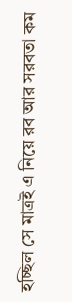হচ্ছিল সে মাত্রই এ নিয়ে রব আর সরবতা কম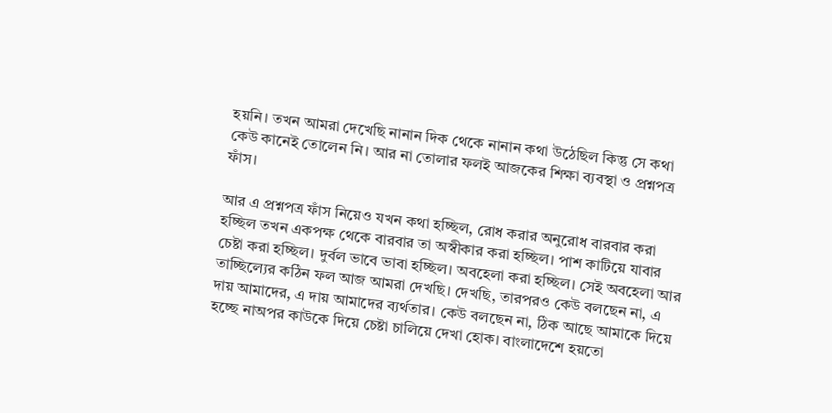হয়নি। তখন আমরা দেখেছি নানান দিক থেকে নানান কথা উঠেছিল কিন্তু সে কথা কেউ কানেই তোলেন নি। আর না তোলার ফলই আজকের শিক্ষা ব্যবস্থা ও প্রশ্নপত্র ফাঁস।

আর এ প্রশ্নপত্র ফাঁস নিয়েও যখন কথা হচ্ছিল, রোধ করার অনুরোধ বারবার করা হচ্ছিল তখন একপক্ষ থেকে বারবার তা অস্বীকার করা হচ্ছিল। পাশ কাটিয়ে যাবার চেষ্টা করা হচ্ছিল। দুর্বল ভাবে ভাবা হচ্ছিল। অবহেলা করা হচ্ছিল। সেই অবহেলা আর তাচ্ছিল্যের কঠিন ফল আজ আমরা দেখছি। দেখছি, তারপরও কেউ বলছেন না, এ দায় আমাদের, এ দায় আমাদের ব্যর্থতার। কেউ বলছেন না, ঠিক আছে আমাকে দিয়ে হচ্ছে নাঅপর কাউকে দিয়ে চেষ্টা চালিয়ে দেখা হোক। বাংলাদেশে হয়তো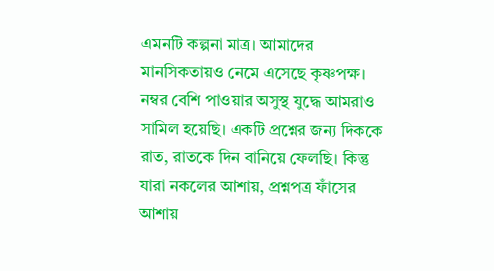এমনটি কল্পনা মাত্র। আমাদের মানসিকতায়ও নেমে এসেছে কৃষ্ণপক্ষ। নম্বর বেশি পাওয়ার অসুস্থ যুদ্ধে আমরাও সামিল হয়েছি। একটি প্রশ্নের জন্য দিককে রাত, রাতকে দিন বানিয়ে ফেলছি। কিন্তু যারা নকলের আশায়, প্রশ্নপত্র ফাঁসের আশায়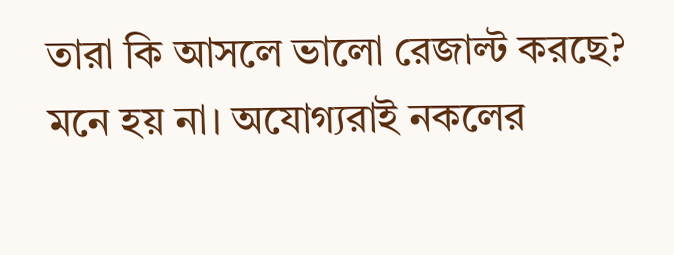তারা কি আসলে ভালো রেজাল্ট করছে? মনে হয় না। অযোগ্যরাই নকলের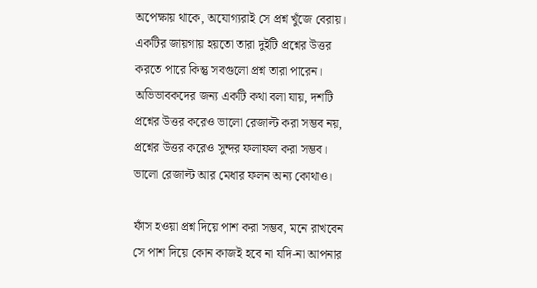অপেক্ষায় থাকে, অযোগ্যরাই সে প্রশ্ন খুঁজে বেরায়। একটির জায়গায় হয়তো তারা দুইটি প্রশ্নের উত্তর করতে পারে কিন্তু সবগুলো প্রশ্ন তারা পারেন। অভিভাবকদের জন্য একটি কথা বলা যায়, দশটি প্রশ্নের উত্তর করেও ভালো রেজাল্ট করা সম্ভব নয়, প্রশ্নের উত্তর করেও সুন্দর ফলাফল করা সম্ভব। ভালো রেজাল্ট আর মেধার ফলন অন্য কোথাও।

ফাঁস হওয়া প্রশ্ন দিয়ে পাশ করা সম্ভব, মনে রাখবেন সে পাশ দিয়ে কোন কাজই হবে না যদি-না আপনার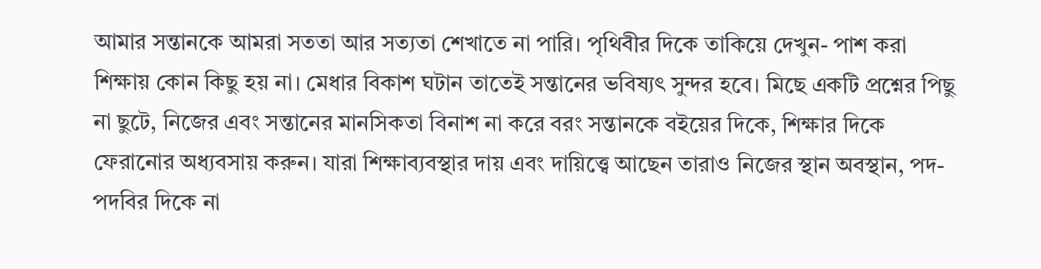আমার সন্তানকে আমরা সততা আর সত্যতা শেখাতে না পারি। পৃথিবীর দিকে তাকিয়ে দেখুন- পাশ করা শিক্ষায় কোন কিছু হয় না। মেধার বিকাশ ঘটান তাতেই সন্তানের ভবিষ্যৎ সুন্দর হবে। মিছে একটি প্রশ্নের পিছু না ছুটে, নিজের এবং সন্তানের মানসিকতা বিনাশ না করে বরং সন্তানকে বইয়ের দিকে, শিক্ষার দিকে ফেরানোর অধ্যবসায় করুন। যারা শিক্ষাব্যবস্থার দায় এবং দায়িত্ত্বে আছেন তারাও নিজের স্থান অবস্থান, পদ-পদবির দিকে না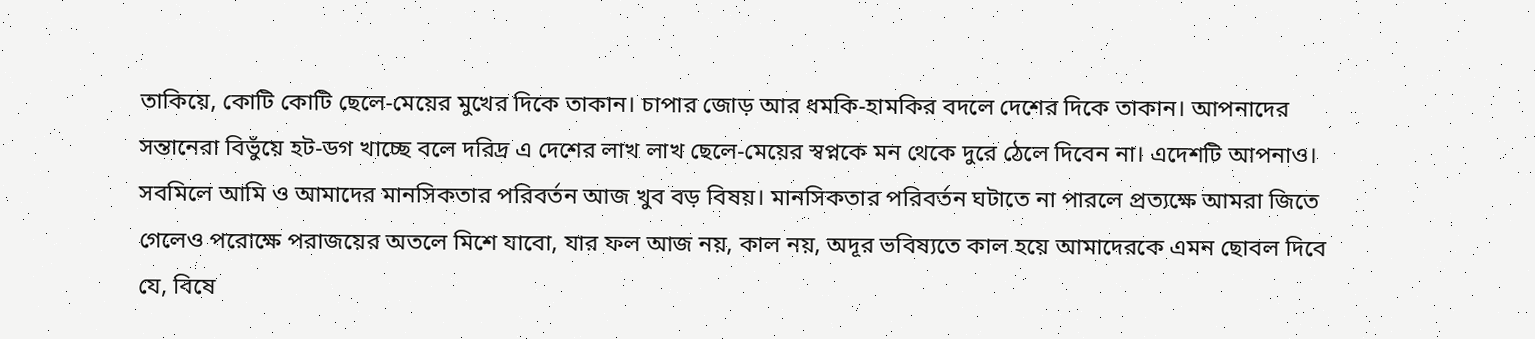তাকিয়ে, কোটি কোটি ছেলে-মেয়ের মুখের দিকে তাকান। চাপার জোড় আর ধমকি-হামকির বদলে দেশের দিকে তাকান। আপনাদের সন্তানেরা বিভুঁয়ে হট-ডগ খাচ্ছে বলে দরিদ্র এ দেশের লাখ লাখ ছেলে-মেয়ের স্বপ্নকে মন থেকে দুরে ঠেলে দিবেন না। এদেশটি আপনাও। সবমিলে আমি ও আমাদের মানসিকতার পরিবর্তন আজ খুব বড় বিষয়। মানসিকতার পরিবর্তন ঘটাতে না পারলে প্রত্যক্ষে আমরা জিতে গেলেও পরোক্ষে পরাজয়ের অতলে মিশে যাবো, যার ফল আজ নয়, কাল নয়, অদূর ভবিষ্যতে কাল হয়ে আমাদেরকে এমন ছোবল দিবে যে, বিষে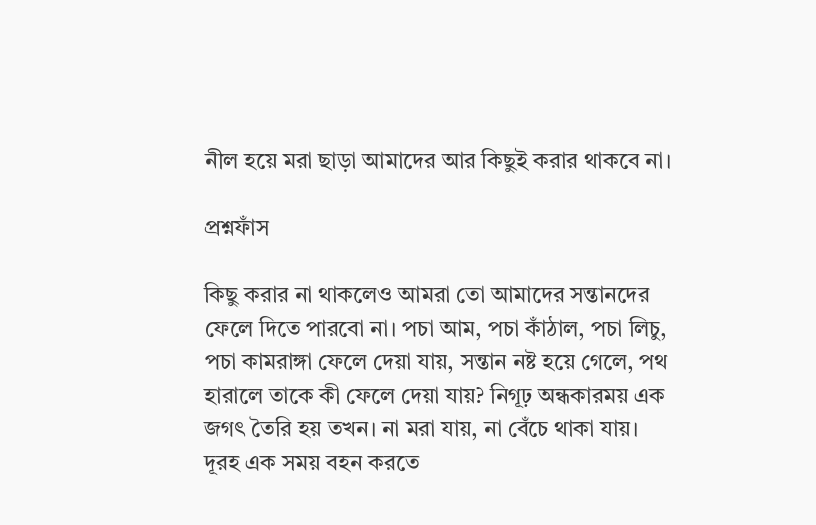নীল হয়ে মরা ছাড়া আমাদের আর কিছুই করার থাকবে না।

প্রশ্নফাঁস

কিছু করার না থাকলেও আমরা তো আমাদের সন্তানদের ফেলে দিতে পারবো না। পচা আম, পচা কাঁঠাল, পচা লিচু, পচা কামরাঙ্গা ফেলে দেয়া যায়, সন্তান নষ্ট হয়ে গেলে, পথ হারালে তাকে কী ফেলে দেয়া যায়? নিগূঢ় অন্ধকারময় এক জগৎ তৈরি হয় তখন। না মরা যায়, না বেঁচে থাকা যায়। দূরহ এক সময় বহন করতে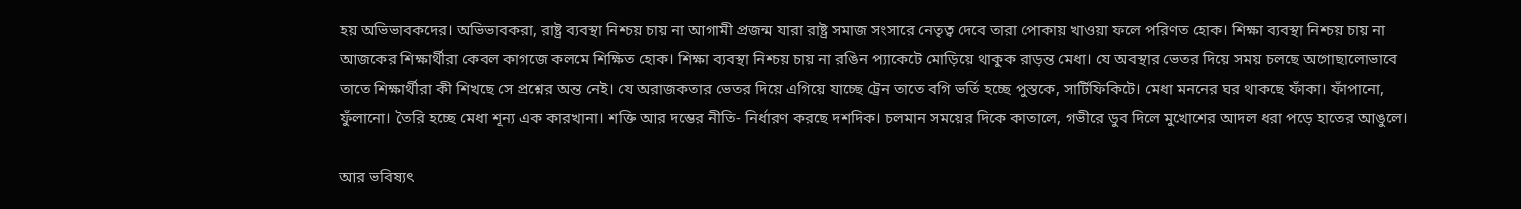হয় অভিভাবকদের। অভিভাবকরা, রাষ্ট্র ব্যবস্থা নিশ্চয় চায় না আগামী প্রজন্ম যারা রাষ্ট্র সমাজ সংসারে নেতৃত্ব দেবে তারা পোকায় খাওয়া ফলে পরিণত হোক। শিক্ষা ব্যবস্থা নিশ্চয় চায় না আজকের শিক্ষার্থীরা কেবল কাগজে কলমে শিক্ষিত হোক। শিক্ষা ব্যবস্থা নিশ্চয় চায় না রঙিন প্যাকেটে মোড়িয়ে থাকুক রাড়ন্ত মেধা। যে অবস্থার ভেতর দিয়ে সময় চলছে অগোছালোভাবে তাতে শিক্ষার্থীরা কী শিখছে সে প্রশ্নের অন্ত নেই। যে অরাজকতার ভেতর দিয়ে এগিয়ে যাচ্ছে ট্রেন তাতে বগি ভর্তি হচ্ছে পুস্তকে, সার্টিফিকিটে। মেধা মননের ঘর থাকছে ফাঁকা। ফাঁপানো, ফুঁলানো। তৈরি হচ্ছে মেধা শূন্য এক কারখানা। শক্তি আর দম্ভের নীতি- নির্ধারণ করছে দশদিক। চলমান সময়ের দিকে কাতালে, গভীরে ডুব দিলে মুখোশের আদল ধরা পড়ে হাতের আঙুলে।

আর ভবিষ্যৎ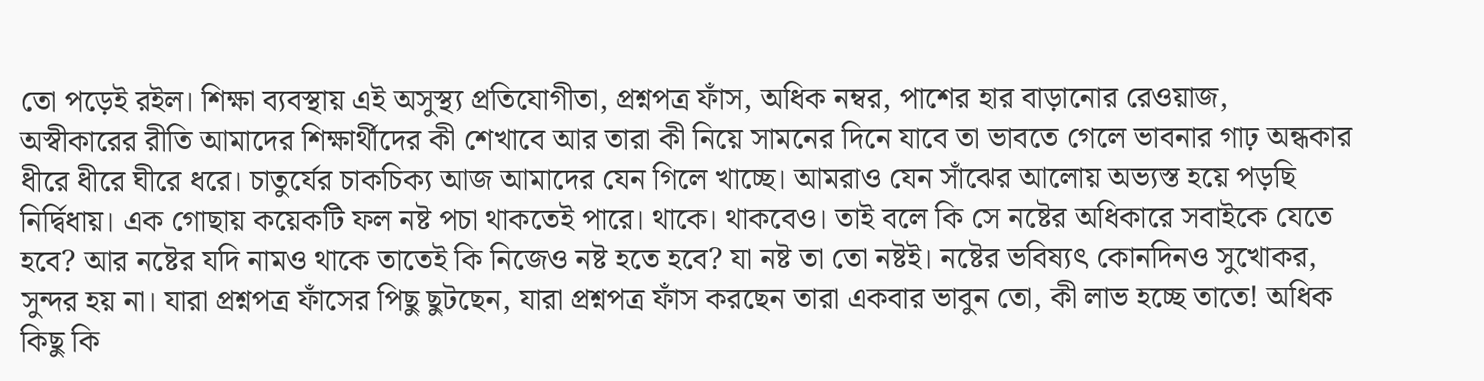তো পড়েই রইল। শিক্ষা ব্যবস্থায় এই অসুস্থ্য প্রতিযোগীতা, প্রশ্নপত্র ফাঁস, অধিক নম্বর, পাশের হার বাড়ানোর রেওয়াজ, অস্বীকারের রীতি আমাদের শিক্ষার্থীদের কী শেখাবে আর তারা কী নিয়ে সামনের দিনে যাবে তা ভাবতে গেলে ভাবনার গাঢ় অন্ধকার ধীরে ধীরে ঘীরে ধরে। চাতুর্যের চাকচিক্য আজ আমাদের যেন গিলে খাচ্ছে। আমরাও যেন সাঁঝের আলোয় অভ্যস্ত হয়ে পড়ছি নির্দ্বিধায়। এক গোছায় কয়েকটি ফল নষ্ট পচা থাকতেই পারে। থাকে। থাকবেও। তাই বলে কি সে নষ্টের অধিকারে সবাইকে যেতে হবে? আর নষ্টের যদি নামও থাকে তাতেই কি নিজেও নষ্ট হতে হবে? যা নষ্ট তা তো নষ্টই। নষ্টের ভবিষ্যৎ কোনদিনও সুখোকর, সুন্দর হয় না। যারা প্রশ্নপত্র ফাঁসের পিছু ছুটছেন, যারা প্রশ্নপত্র ফাঁস করছেন তারা একবার ভাবুন তো, কী লাভ হচ্ছে তাতে! অধিক কিছু কি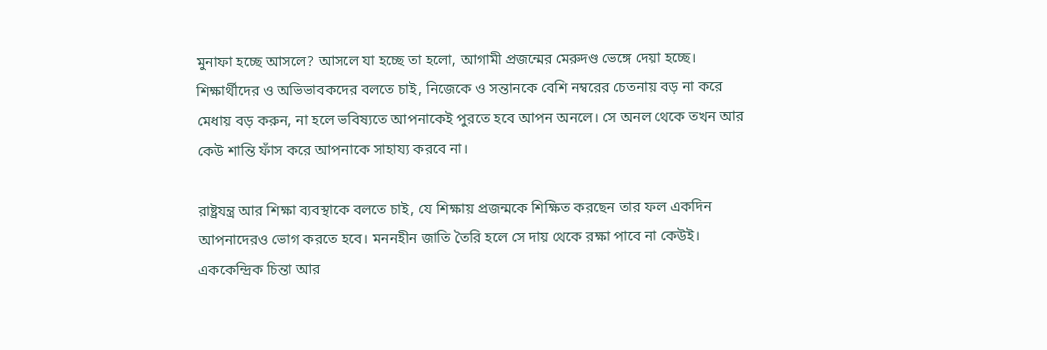মুনাফা হচ্ছে আসলে? আসলে যা হচ্ছে তা হলো, আগামী প্রজন্মের মেরুদণ্ড ভেঙ্গে দেয়া হচ্ছে। শিক্ষার্থীদের ও অভিভাবকদের বলতে চাই, নিজেকে ও সন্তানকে বেশি নম্বরের চেতনায় বড় না করে মেধায় বড় করুন, না হলে ভবিষ্যতে আপনাকেই পুরতে হবে আপন অনলে। সে অনল থেকে তখন আর কেউ শান্তি ফাঁস করে আপনাকে সাহায্য করবে না।

রাষ্ট্রযন্ত্র আর শিক্ষা ব্যবস্থাকে বলতে চাই, যে শিক্ষায় প্রজন্মকে শিক্ষিত করছেন তার ফল একদিন আপনাদেরও ভোগ করতে হবে। মননহীন জাতি তৈরি হলে সে দায় থেকে রক্ষা পাবে না কেউই। এককেন্দ্রিক চিন্তা আর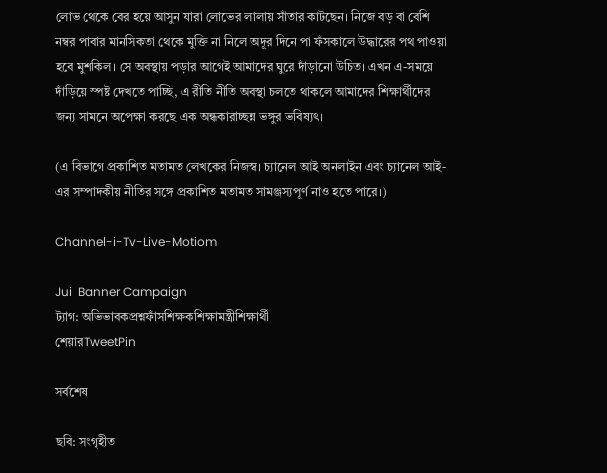লোভ থেকে বের হয়ে আসুন যারা লোভের লালায় সাঁতার কাটছেন। নিজে বড় বা বেশি নম্বর পাবার মানসিকতা থেকে মুক্তি না নিলে অদূর দিনে পা ফঁসকালে উদ্ধারের পথ পাওয়া হবে মুশকিল। সে অবস্থায় পড়ার আগেই আমাদের ঘুরে দাঁড়ানো উচিত। এখন এ-সময়ে দাঁড়িয়ে স্পষ্ট দেখতে পাচ্ছি, এ রীতি নীতি অবস্থা চলতে থাকলে আমাদের শিক্ষার্থীদের জন্য সামনে অপেক্ষা করছে এক অন্ধকারাচ্ছন্ন ভঙ্গুর ভবিষ্যৎ।

(এ বিভাগে প্রকাশিত মতামত লেখকের নিজস্ব। চ্যানেল আই অনলাইন এবং চ্যানেল আই-এর সম্পাদকীয় নীতির সঙ্গে প্রকাশিত মতামত সামঞ্জস্যপূর্ণ নাও হতে পারে।)

Channel-i-Tv-Live-Motiom

Jui  Banner Campaign
ট্যাগ: অভিভাবকপ্রশ্নফাঁসশিক্ষকশিক্ষামন্ত্রীশিক্ষার্থী
শেয়ারTweetPin

সর্বশেষ

ছবি: সংগৃহীত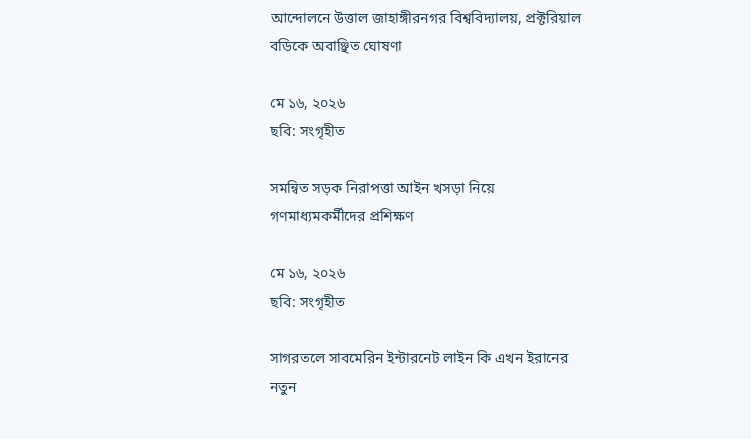আন্দোলনে উত্তাল জাহাঙ্গীরনগর বিশ্ববিদ্যালয়, প্রক্টরিয়াল বডিকে অবাঞ্ছিত ঘোষণা

মে ১৬, ২০২৬
ছবি: সংগৃহীত

সমন্বিত সড়ক নিরাপত্তা আইন খসড়া নিয়ে গণমাধ্যমকর্মীদের প্রশিক্ষণ

মে ১৬, ২০২৬
ছবি: সংগৃহীত

সাগরতলে সাবমেরিন ইন্টারনেট লাইন কি এখন ইরানের নতুন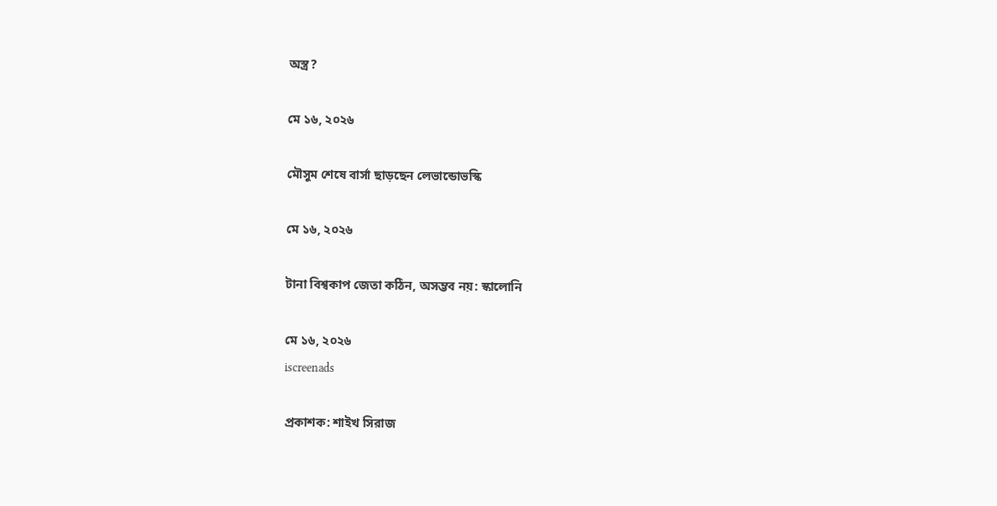অস্ত্র?

মে ১৬, ২০২৬

মৌসুম শেষে বার্সা ছাড়ছেন লেভান্ডোভস্কি

মে ১৬, ২০২৬

টানা বিশ্বকাপ জেতা কঠিন, অসম্ভব নয়: স্কালোনি

মে ১৬, ২০২৬
iscreenads

প্রকাশক: শাইখ সিরাজ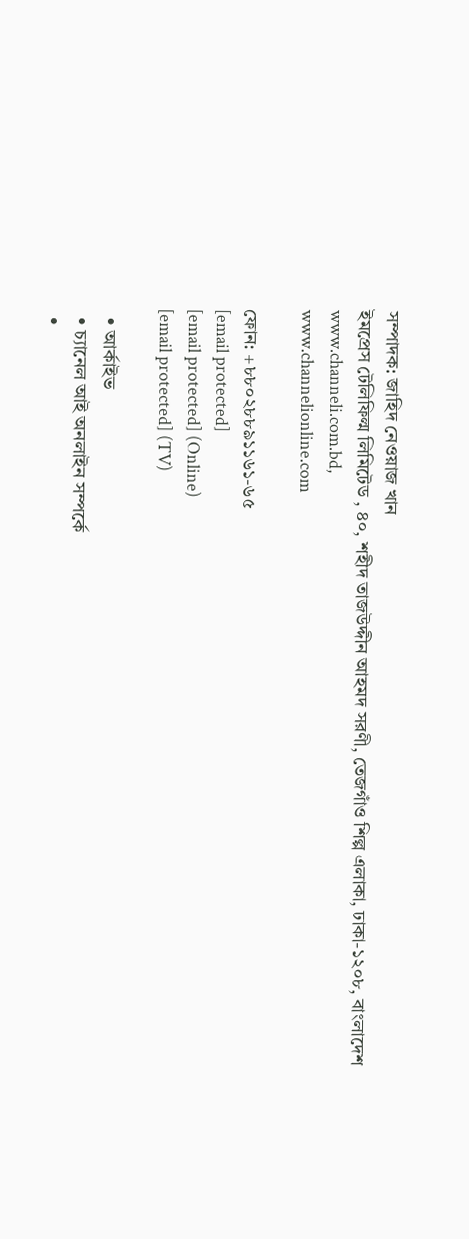সম্পাদক: জাহিদ নেওয়াজ খান
ইমপ্রেস টেলিফিল্ম লিমিটেড , ৪০, শহীদ তাজউদ্দীন আহমদ সরণী, তেজগাঁও শিল্প এলাকা, ঢাকা-১২০৮, বাংলাদেশ
www.channeli.com.bd,
www.channelionline.com

ফোন: +৮৮০২৮৮৯১১৬১-৬৫
[email protected]
[email protected] (Online)
[email protected] (TV)

  • আর্কাইভ
  • চ্যানেল আই অনলাইন সম্পর্কে
  •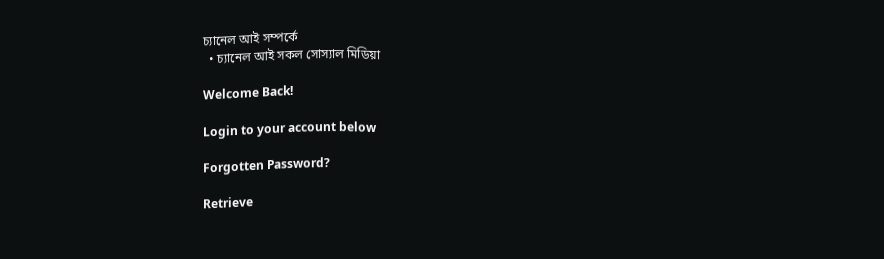চ্যানেল আই সম্পর্কে
  • চ্যানেল আই সকল সোস্যাল মিডিয়া

Welcome Back!

Login to your account below

Forgotten Password?

Retrieve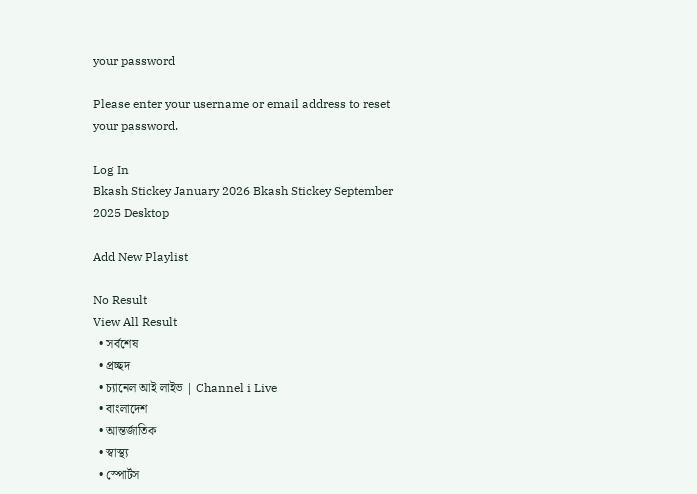your password

Please enter your username or email address to reset your password.

Log In
Bkash Stickey January 2026 Bkash Stickey September 2025 Desktop

Add New Playlist

No Result
View All Result
  • সর্বশেষ
  • প্রচ্ছদ
  • চ্যানেল আই লাইভ | Channel i Live
  • বাংলাদেশ
  • আন্তর্জাতিক
  • স্বাস্থ্য
  • স্পোর্টস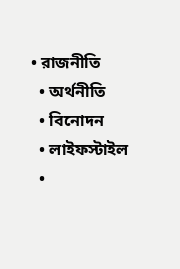• রাজনীতি
  • অর্থনীতি
  • বিনোদন
  • লাইফস্টাইল
  •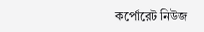কর্পোরেট নিউজ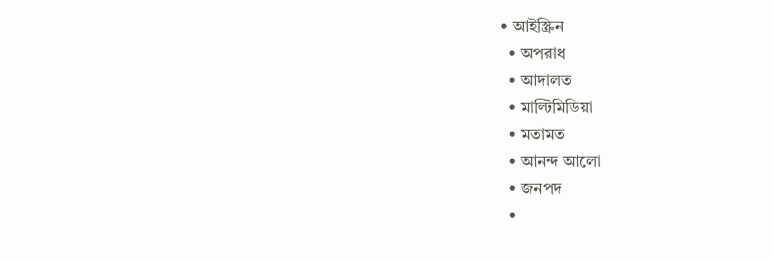• আইস্ক্রিন
  • অপরাধ
  • আদালত
  • মাল্টিমিডিয়া
  • মতামত
  • আনন্দ আলো
  • জনপদ
  •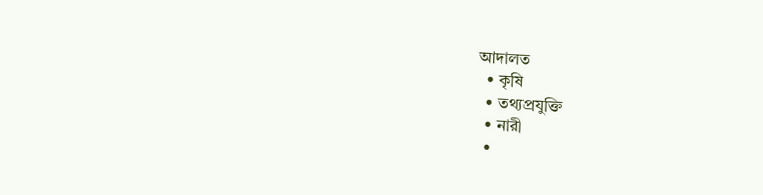আদালত
  • কৃষি
  • তথ্যপ্রযুক্তি
  • নারী
  •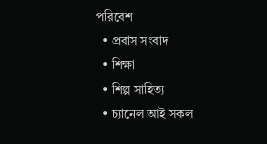পরিবেশ
  • প্রবাস সংবাদ
  • শিক্ষা
  • শিল্প সাহিত্য
  • চ্যানেল আই সকল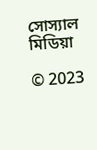সোস্যাল মিডিয়া

© 2023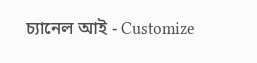চ্যানেল আই - Customize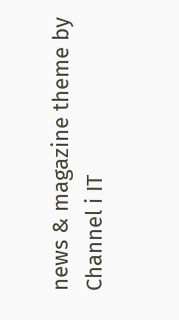news & magazine theme by Channel i IT